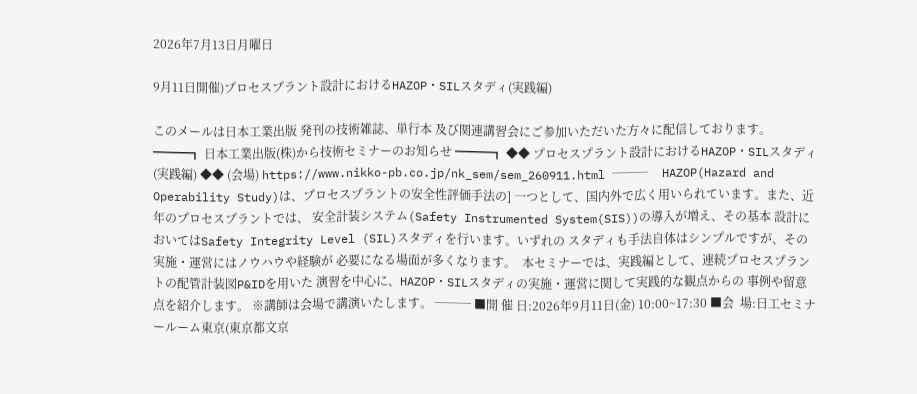2026年7月13日月曜日

9月11日開催)プロセスプラント設計におけるHAZOP・SILスタディ(実践編)

このメールは日本工業出版 発刊の技術雑誌、単行本 及び関連講習会にご参加いただいた方々に配信しております。 ━━━┓ 日本工業出版(株)から技術セミナーのお知らせ ━━━┓ ◆◆ プロセスプラント設計におけるHAZOP・SILスタディ(実践編) ◆◆ (会場) https://www.nikko-pb.co.jp/nk_sem/sem_260911.html ───  HAZOP(Hazard and Operability Study)は、プロセスプラントの安全性評価手法の] 一つとして、国内外で広く用いられています。また、近年のプロセスプラントでは、 安全計装システム(Safety Instrumented System(SIS))の導入が増え、その基本 設計においてはSafety Integrity Level (SIL)スタディを行います。いずれの スタディも手法自体はシンプルですが、その実施・運営にはノウハウや経験が 必要になる場面が多くなります。  本セミナーでは、実践編として、連続プロセスプラントの配管計装図P&IDを用いた 演習を中心に、HAZOP・SILスタディの実施・運営に関して実践的な観点からの 事例や留意点を紹介します。 ※講師は会場で講演いたします。 ─── ■開 催 日:2026年9月11日(金) 10:00~17:30 ■会  場:日工セミナールーム東京(東京都文京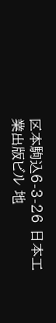区本駒込6-3-26 日本工業出版ビル 地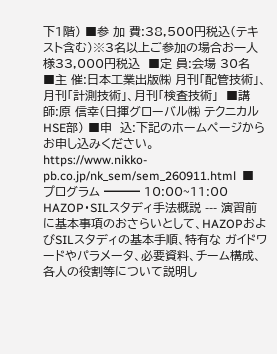下1階) ■参 加 費:38,500円税込(テキスト含む)※3名以上ご参加の場合お一人様33,000円税込  ■定 員:会場 30名  ■主 催:日本工業出版㈱ 月刊「配管技術」、月刊「計測技術」、月刊「検査技術」  ■講 師:原 信幸(日揮グローバル㈱ テクニカルHSE部) ■申  込:下記のホームページからお申し込みください。            https://www.nikko-pb.co.jp/nk_sem/sem_260911.html  ■プログラム ━━━ 10:00~11:00 HAZOP・SILスタディ手法概説 --- 演習前に基本事項のおさらいとして、HAZOPおよびSILスタディの基本手順、特有な ガイドワードやパラメータ、必要資料、チーム構成、各人の役割等について説明し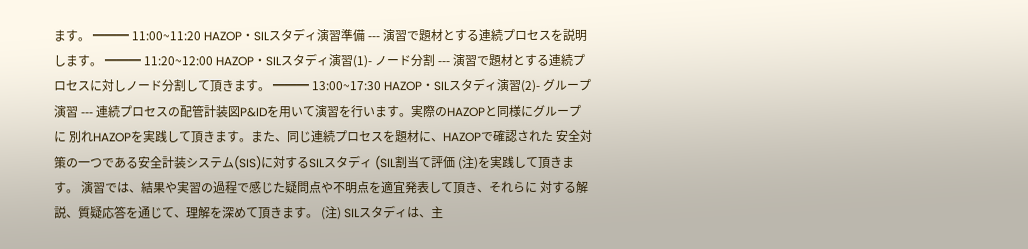ます。 ━━━ 11:00~11:20 HAZOP・SILスタディ演習準備 --- 演習で題材とする連続プロセスを説明します。 ━━━ 11:20~12:00 HAZOP・SILスタディ演習(1)- ノード分割 --- 演習で題材とする連続プロセスに対しノード分割して頂きます。 ━━━ 13:00~17:30 HAZOP・SILスタディ演習(2)- グループ演習 --- 連続プロセスの配管計装図P&IDを用いて演習を行います。実際のHAZOPと同様にグループに 別れHAZOPを実践して頂きます。また、同じ連続プロセスを題材に、HAZOPで確認された 安全対策の一つである安全計装システム(SIS)に対するSILスタディ (SIL割当て評価 (注)を実践して頂きます。 演習では、結果や実習の過程で感じた疑問点や不明点を適宜発表して頂き、それらに 対する解説、質疑応答を通じて、理解を深めて頂きます。 (注) SILスタディは、主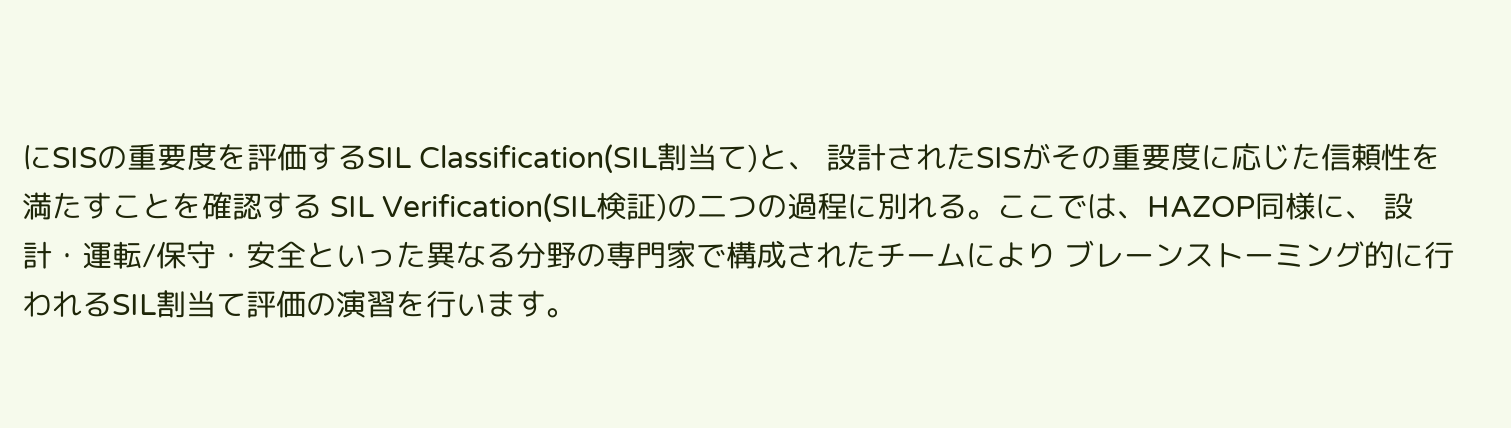にSISの重要度を評価するSIL Classification(SIL割当て)と、 設計されたSISがその重要度に応じた信頼性を満たすことを確認する SIL Verification(SIL検証)の二つの過程に別れる。ここでは、HAZOP同様に、 設計・運転/保守・安全といった異なる分野の専門家で構成されたチームにより ブレーンストーミング的に行われるSIL割当て評価の演習を行います。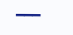━━━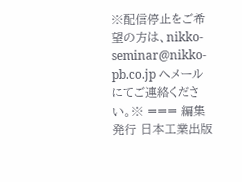※配信停止をご希望の方は、nikko-seminar@nikko-pb.co.jp へメールにてご連絡ください。※ === 編集発行 日本工業出版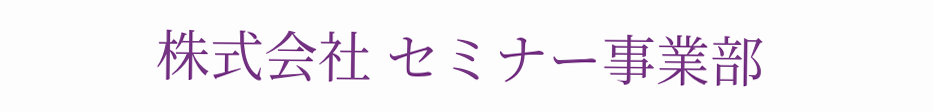株式会社 セミナー事業部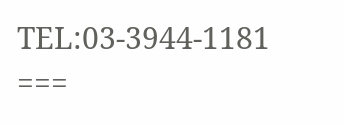TEL:03-3944-1181 ===